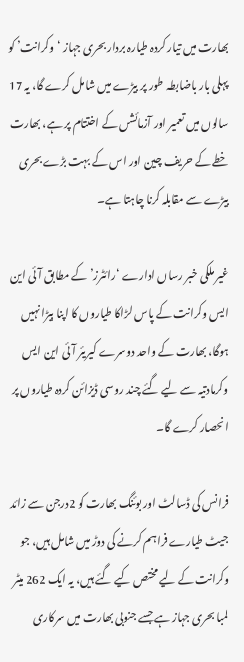بھارت میں تیار کردہ طیارہ بردار بحری جہاز ‘وکرانت’ کو پہلی بار باضابطہ طور پر بیڑے میں شامل کرے گا، یہ 17 سالوں میں تعمیر اور آزمائشں کے اختتام پر ہے، بھارت خطے کے حریف چین اور اس کے بہت بڑے بحری بیڑے سے مقابلہ کرنا چاہتا ہے۔

غیر ملکی خبر رساں ادارے ‘رائٹرز’ کے مطابق آئی این ایس وکرانت کے پاس لڑاکا طیاروں کا اپنا بیڑا نہیں ہوگا، بھارت کے واحد دوسرے کیریئر آئی این ایس وکرمادتیہ سے لیے گئے چند روسی ڈیزائن کردہ طیاروں پر انحصار کرے گا۔

فرانس کی ڈسالٹ اور بوئنگ بھارت کو 2درجن سے زائد جیٹ طیارے فراہم کرنے کی دوڑ میں شامل ہیں، جو وکرانت کے لیے مختص کیے گئے ہیں، یہ ایک 262 میٹر لمبا بحری جہاز ہے جسے جنوبی بھارت میں سرکاری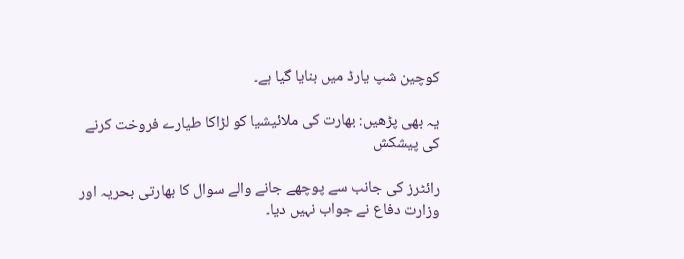کوچین شپ یارڈ میں بنایا گیا ہے۔

یہ بھی پڑھیں: بھارت کی ملائیشیا کو لڑاکا طیارے فروخت کرنے کی پیشکش

رائٹرز کی جانب سے پوچھے جانے والے سوال کا بھارتی بحریہ اور وزارت دفاع نے جواب نہیں دیا۔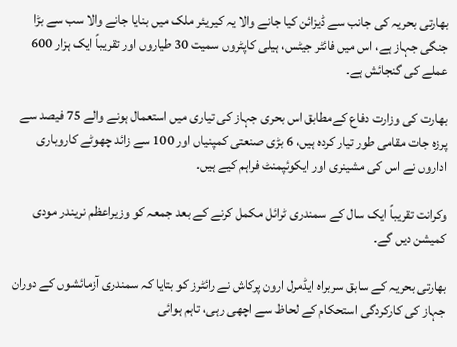بھارتی بحریہ کی جانب سے ڈیزائن کیا جانے والا یہ کیریئر ملک میں بنایا جانے والا سب سے بڑا جنگی جہاز ہے، اس میں فائٹر جیٹس، ہیلی کاپٹروں سمیت 30 طیاروں اور تقریباً ایک ہزار 600 عملے کی گنجائش ہے۔

بھارت کی وزارت دفاع کےمطابق اس بحری جہاز کی تیاری میں استعمال ہونے والے 75 فیصد سے پرزہ جات مقامی طور تیار کردہ ہیں، 6 بڑی صنعتی کمپنیاں اور 100 سے زائد چھوٹے کاروباری اداروں نے اس کی مشینری اور ایکوئپمنٹ فراہم کیے ہیں۔

وکرانت تقریباً ایک سال کے سمندری ٹرائل مکمل کرنے کے بعد جمعہ کو وزیراعظم نریندر مودی کمیشن دیں گے۔

بھارتی بحریہ کے سابق سربراہ ایڈمرل ارون پرکاش نے رائٹرز کو بتایا کہ سمندری آزمائشوں کے دوران جہاز کی کارکردگی استحکام کے لحاظ سے اچھی رہی، تاہم ہوائی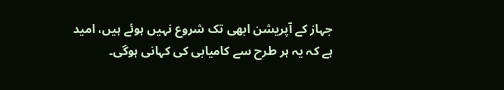جہاز کے آپریشن ابھی تک شروع نہیں ہوئے ہیں، امید ہے کہ یہ ہر طرح سے کامیابی کی کہانی ہوگی۔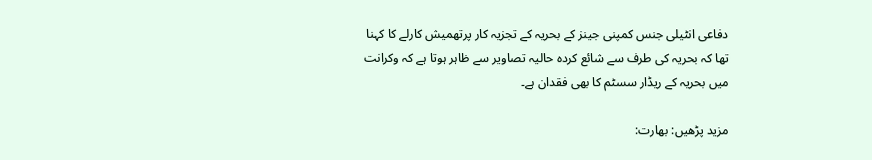دفاعی انٹیلی جنس کمپنی جینز کے بحریہ کے تجزیہ کار پرتھمیش کارلے کا کہنا تھا کہ بحریہ کی طرف سے شائع کردہ حالیہ تصاویر سے ظاہر ہوتا ہے کہ وکرانت میں بحریہ کے ریڈار سسٹم کا بھی فقدان ہے۔

مزید پڑھیں: بھارت: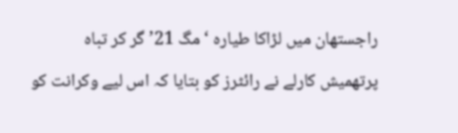راجستھان میں لڑاکا طیارہ ‘مگ 21’ گر کر تباہ

پرتھمیش کارلے نے رائٹرز کو بتایا کہ اس لیے وکرانت کو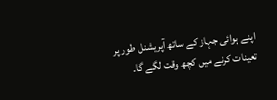اپنے ہوائی جہاز کے ساتھ آپریشنل طور پر تعینات کرنے میں کچھ وقت لگے گا۔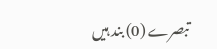تبصرے (0) بند ہیں